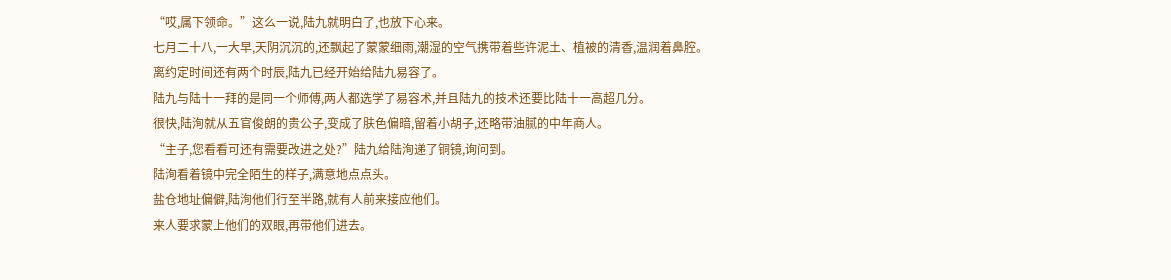“哎,属下领命。”这么一说,陆九就明白了,也放下心来。
七月二十八,一大早,天阴沉沉的,还飘起了蒙蒙细雨,潮湿的空气携带着些许泥土、植被的清香,温润着鼻腔。
离约定时间还有两个时辰,陆九已经开始给陆九易容了。
陆九与陆十一拜的是同一个师傅,两人都选学了易容术,并且陆九的技术还要比陆十一高超几分。
很快,陆洵就从五官俊朗的贵公子,变成了肤色偏暗,留着小胡子,还略带油腻的中年商人。
“主子,您看看可还有需要改进之处?”陆九给陆洵递了铜镜,询问到。
陆洵看着镜中完全陌生的样子,满意地点点头。
盐仓地址偏僻,陆洵他们行至半路,就有人前来接应他们。
来人要求蒙上他们的双眼,再带他们进去。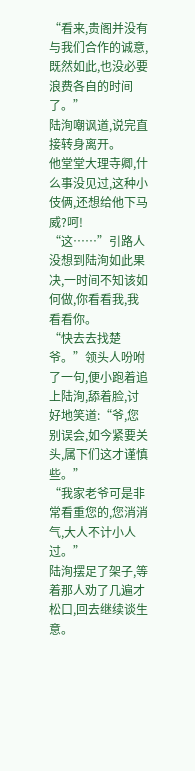“看来,贵阁并没有与我们合作的诚意,既然如此,也没必要浪费各自的时间了。”
陆洵嘲讽道,说完直接转身离开。
他堂堂大理寺卿,什么事没见过,这种小伎俩,还想给他下马威?呵!
“这……”引路人没想到陆洵如此果决,一时间不知该如何做,你看看我,我看看你。
“快去去找楚爷。”领头人吩咐了一句,便小跑着追上陆洵,舔着脸,讨好地笑道:“爷,您别误会,如今紧要关头,属下们这才谨慎些。”
“我家老爷可是非常看重您的,您消消气,大人不计小人过。”
陆洵摆足了架子,等着那人劝了几遍才松口,回去继续谈生意。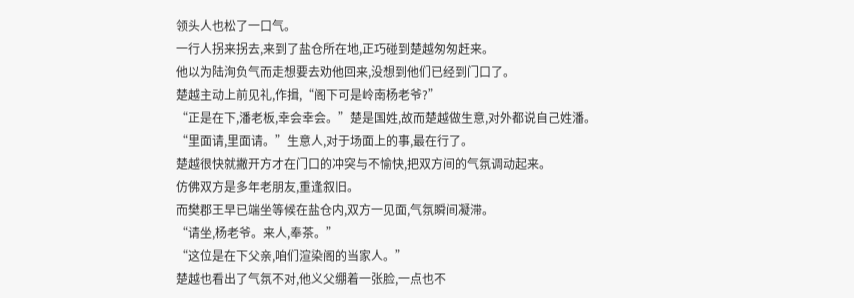领头人也松了一口气。
一行人拐来拐去,来到了盐仓所在地,正巧碰到楚越匆匆赶来。
他以为陆洵负气而走想要去劝他回来,没想到他们已经到门口了。
楚越主动上前见礼,作揖,“阁下可是岭南杨老爷?”
“正是在下,潘老板,幸会幸会。”楚是国姓,故而楚越做生意,对外都说自己姓潘。
“里面请,里面请。”生意人,对于场面上的事,最在行了。
楚越很快就撇开方才在门口的冲突与不愉快,把双方间的气氛调动起来。
仿佛双方是多年老朋友,重逢叙旧。
而樊郡王早已端坐等候在盐仓内,双方一见面,气氛瞬间凝滞。
“请坐,杨老爷。来人,奉茶。”
“这位是在下父亲,咱们渲染阁的当家人。”
楚越也看出了气氛不对,他义父绷着一张脸,一点也不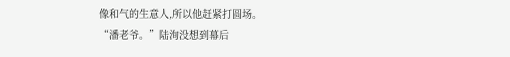像和气的生意人,所以他赶紧打圆场。
“潘老爷。”陆洵没想到幕后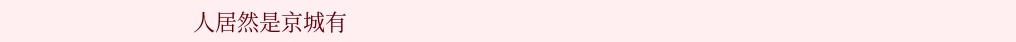人居然是京城有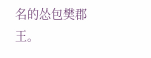名的怂包樊郡王。